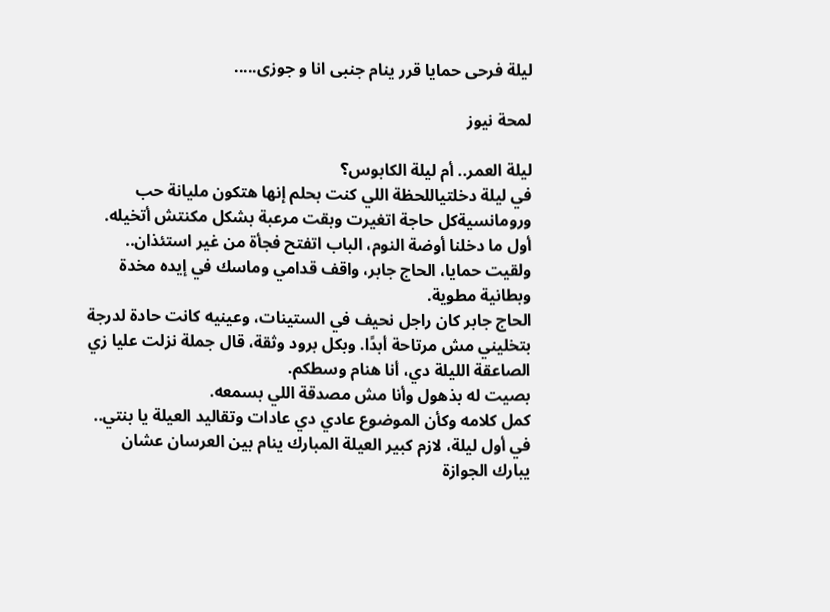ليلة فرحى حمايا قرر ينام جنبى انا و جوزى.....

لمحة نيوز

ليلة العمر.. أم ليلة الكابوس؟
في ليلة دخلتياللحظة اللي كنت بحلم إنها هتكون مليانة حب ورومانسيةكل حاجة اتغيرت وبقت مرعبة بشكل مكنتش أتخيله. أول ما دخلنا أوضة النوم، الباب اتفتح فجأة من غير استئذان.. ولقيت حمايا، الحاج جابر، واقف قدامي وماسك في إيده مخدة وبطانية مطوية.
الحاج جابر كان راجل نحيف في الستينات، وعينيه كانت حادة لدرجة بتخليني مش مرتاحة أبدًا. وبكل برود وثقة، قال جملة نزلت عليا زي الصاعقة الليلة دي، أنا هنام وسطكم.
بصيت له بذهول وأنا مش مصدقة اللي بسمعه.
كمل كلامه وكأن الموضوع عادي دي عادات وتقاليد العيلة يا بنتي.. في أول ليلة، لازم كبير العيلة المبارك ينام بين العرسان عشان يبارك الجوازة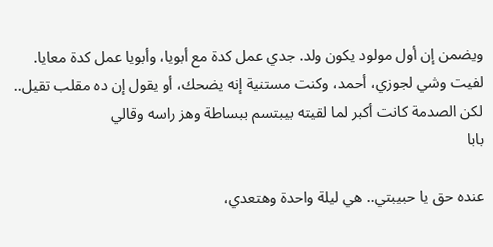ويضمن إن أول مولود يكون ولد. جدي عمل كدة مع أبويا، وأبويا عمل كدة معايا.
لفيت وشي لجوزي، أحمد، وكنت مستنية إنه يضحك، أو يقول إن ده مقلب تقيل.. لكن الصدمة كانت أكبر لما لقيته بيبتسم ببساطة وهز راسه وقالي
بابا

عنده حق يا حبيبتي.. هي ليلة واحدة وهتعدي،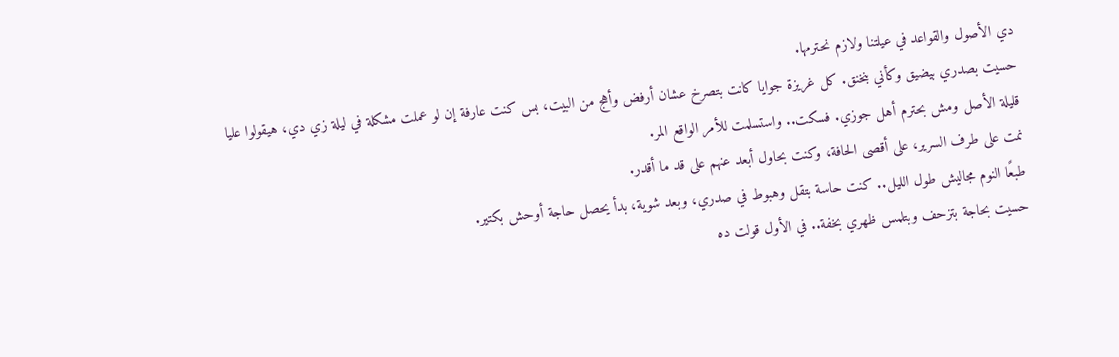دي الأصول والقواعد في عيلتنا ولازم نحترمها.
حسيت بصدري بيضيق وكأني بنخنق. كل غريزة جوايا كانت بتصرخ عشان أرفض وأهج من البيت، بس كنت عارفة إن لو عملت مشكلة في ليلة زي دي، هيقولوا عليا قليلة الأصل ومش بحترم أهل جوزي. فسكت.. واستسلمت للأمر الواقع المر.
نمت على طرف السرير، على أقصى الحافة، وكنت بحاول أبعد عنهم على قد ما أقدر.
طبعًا النوم مجاليش طول الليل.. كنت حاسة بتقل وهبوط في صدري، وبعد شوية، بدأ يحصل حاجة أوحش بكتير.
حسيت بحاجة بتزحف وبتلمس ظهري بخفة.. في الأول قولت ده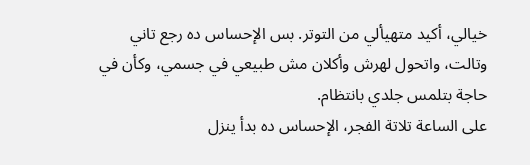خيالي، أكيد متهيألي من التوتر. بس الإحساس ده رجع تاني وتالت، واتحول لهرش وأكلان مش طبيعي في جسمي، وكأن في حاجة بتلمس جلدي بانتظام.
على الساعة تلاتة الفجر، الإحساس ده بدأ ينزل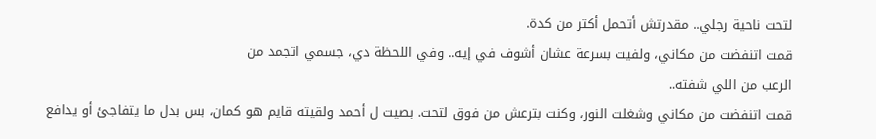لتحت ناحية رجلي.. مقدرتش أتحمل أكتر من كدة.
قمت اتنفضت من مكاني، ولفيت بسرعة عشان أشوف في إيه.. وفي اللحظة دي، جسمي اتجمد من
الرعب من اللي شفته..
قمت اتنفضت من مكاني وشغلت النور، وكنت بترعش من فوق لتحت. بصيت ل أحمد ولقيته قايم هو كمان، بس بدل ما يتفاجئ أو يدافع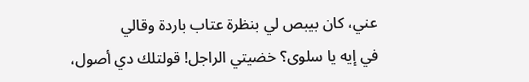عني، كان بيبص لي بنظرة عتاب باردة وقالي
في إيه يا سلوى؟ خضيتي الراجل! قولتلك دي أصول،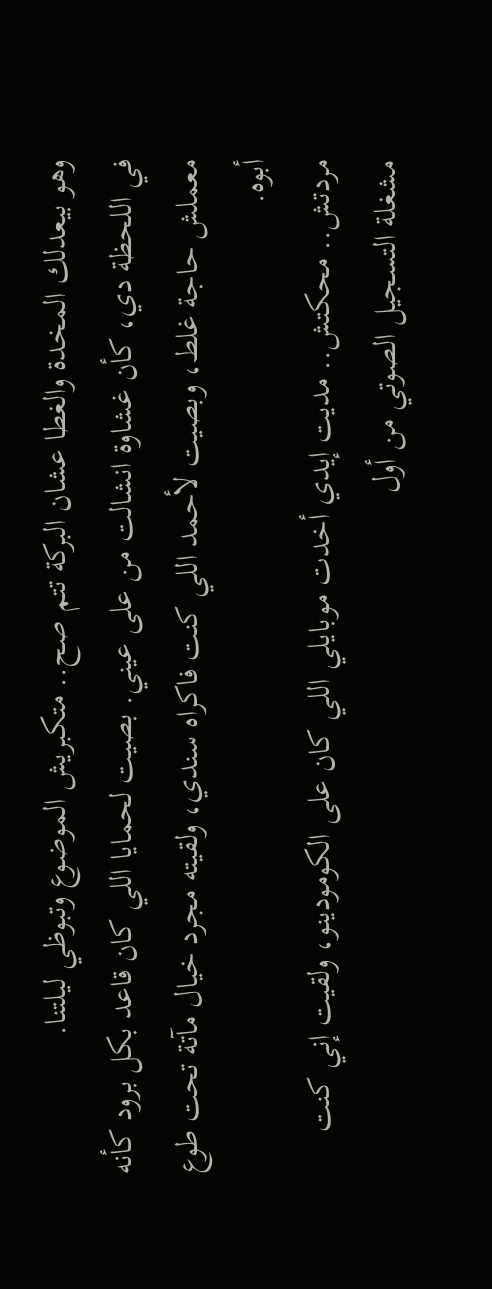وهو بيعدلك المخدة والغطا عشان البركة تتم صح.. متكبريش الموضوع وتبوظي ليلتنا.
في اللحظة دي، كأن غشاوة انشالت من على عيني. بصيت لحمايا اللي كان قاعد بكل برود كأنه معملش حاجة غلط، وبصيت لأحمد اللي كنت فاكراه سندي، ولقيته مجرد خيال مآتة تحت طوع أبوه.
مردتش.. محكتش.. مديت إيدي أخدت موبايلي اللي كان على الكومودينو، ولقيت إني كنت مشغلة التسجيل الصوتي من أول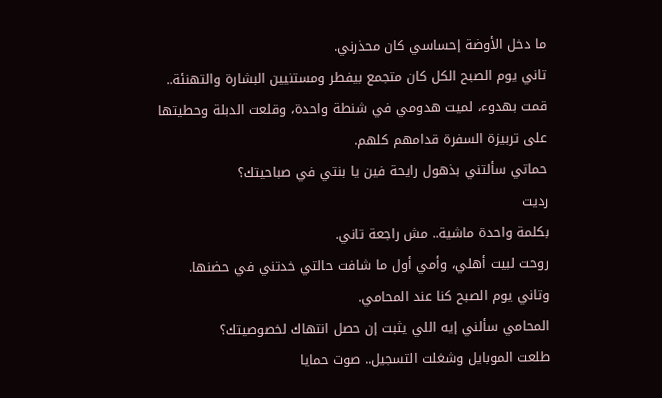ما دخل الأوضة إحساسي كان محذرني.
تاني يوم الصبح الكل كان متجمع بيفطر ومستنيين البشارة والتهنئة.. قمت بهدوء، لميت هدومي في شنطة واحدة، وقلعت الدبلة وحطيتها على تربيزة السفرة قدامهم كلهم.
حماتي سألتني بذهول رايحة فين يا بنتي في صباحيتك؟
رديت
بكلمة واحدة ماشية.. مش راجعة تاني.
روحت لبيت أهلي، وأمي أول ما شافت حالتي خدتني في حضنها. وتاني يوم الصبح كنا عند المحامي.
المحامي سألني إيه اللي يثبت إن حصل انتهاك لخصوصيتك؟
طلعت الموبايل وشغلت التسجيل.. صوت حمايا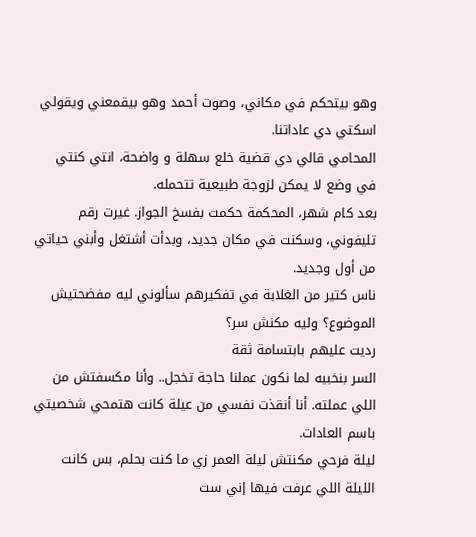وهو بيتحكم في مكاني، وصوت أحمد وهو بيقمعني ويقولي اسكتي دي عاداتنا.
المحامي قالي دي قضية خلع سهلة و واضحة، انتي كنتي في وضع لا يمكن لزوجة طبيعية تتحمله.
بعد كام شهر، المحكمة حكمت بفسخ الجواز. غيرت رقم تليفوني، وسكنت في مكان جديد، وبدأت أشتغل وأبني حياتي من أول وجديد.
ناس كتير من الغلابة في تفكيرهم سألوني ليه مفضحتيش الموضوع؟ وليه مكنش سر؟
رديت عليهم بابتسامة ثقة
السر بنخبيه لما نكون عملنا حاجة تخجل.. وأنا مكسفتش من اللي عملته. أنا أنقذت نفسي من عيلة كانت هتمحي شخصيتي باسم العادات.
ليلة فرحي مكنتش ليلة العمر زي ما كنت بحلم، بس كانت الليلة اللي عرفت فيها إني ست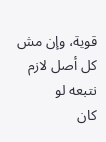قوية، وإن مش كل أصل لازم نتبعه لو
كان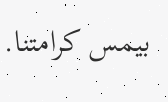بيمس كرامتنا.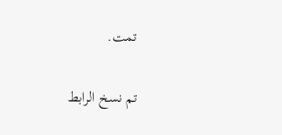تمت.

تم نسخ الرابط